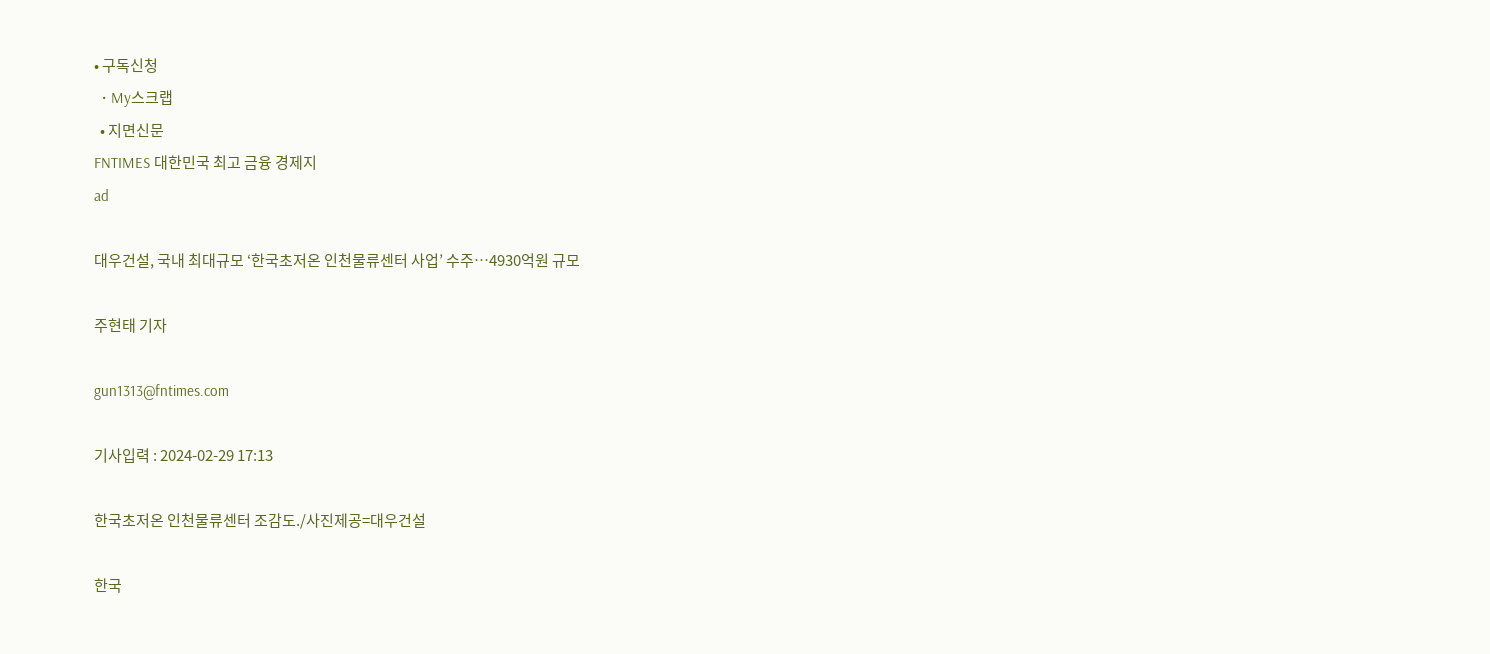• 구독신청
  • My스크랩
  • 지면신문
FNTIMES 대한민국 최고 금융 경제지
ad

대우건설, 국내 최대규모 ‘한국초저온 인천물류센터 사업’ 수주…4930억원 규모

주현태 기자

gun1313@fntimes.com

기사입력 : 2024-02-29 17:13

한국초저온 인천물류센터 조감도./사진제공=대우건설

한국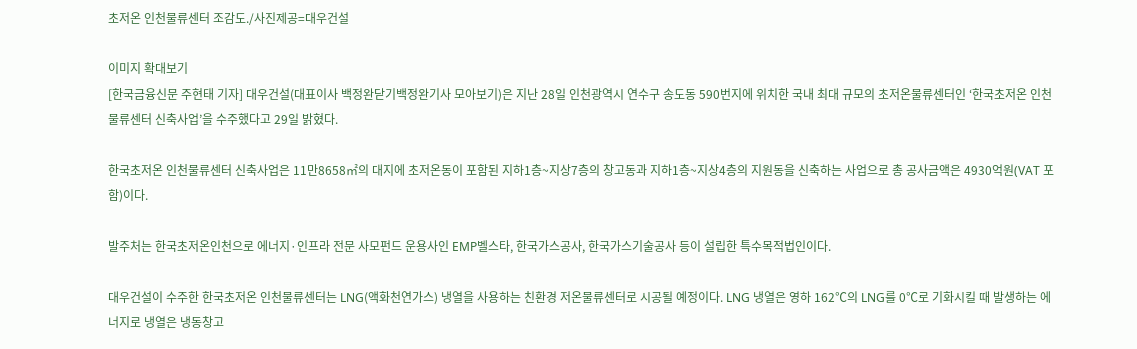초저온 인천물류센터 조감도./사진제공=대우건설

이미지 확대보기
[한국금융신문 주현태 기자] 대우건설(대표이사 백정완닫기백정완기사 모아보기)은 지난 28일 인천광역시 연수구 송도동 590번지에 위치한 국내 최대 규모의 초저온물류센터인 ‘한국초저온 인천물류센터 신축사업’을 수주했다고 29일 밝혔다.

한국초저온 인천물류센터 신축사업은 11만8658㎡의 대지에 초저온동이 포함된 지하1층~지상7층의 창고동과 지하1층~지상4층의 지원동을 신축하는 사업으로 총 공사금액은 4930억원(VAT 포함)이다.

발주처는 한국초저온인천으로 에너지·인프라 전문 사모펀드 운용사인 EMP벨스타, 한국가스공사, 한국가스기술공사 등이 설립한 특수목적법인이다.

대우건설이 수주한 한국초저온 인천물류센터는 LNG(액화천연가스) 냉열을 사용하는 친환경 저온물류센터로 시공될 예정이다. LNG 냉열은 영하 162℃의 LNG를 0℃로 기화시킬 때 발생하는 에너지로 냉열은 냉동창고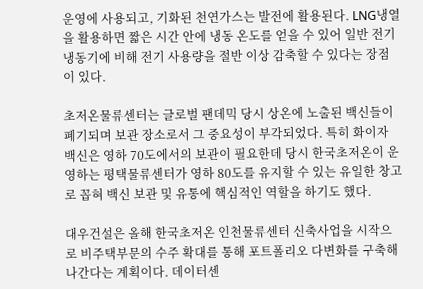운영에 사용되고, 기화된 천연가스는 발전에 활용된다. LNG냉열을 활용하면 짧은 시간 안에 냉동 온도를 얻을 수 있어 일반 전기 냉동기에 비해 전기 사용량을 절반 이상 감축할 수 있다는 장점이 있다.

초저온물류센터는 글로벌 팬데믹 당시 상온에 노출된 백신들이 폐기되며 보관 장소로서 그 중요성이 부각되었다. 특히 화이자 백신은 영하 70도에서의 보관이 필요한데 당시 한국초저온이 운영하는 평택물류센터가 영하 80도를 유지할 수 있는 유일한 창고로 꼽혀 백신 보관 및 유통에 핵심적인 역할을 하기도 했다.

대우건설은 올해 한국초저온 인천물류센터 신축사업을 시작으로 비주택부문의 수주 확대를 통해 포트폴리오 다변화를 구축해나간다는 계획이다. 데이터센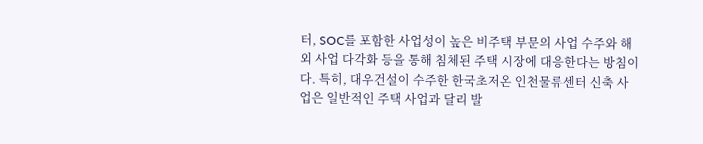터, SOC를 포함한 사업성이 높은 비주택 부문의 사업 수주와 해외 사업 다각화 등을 통해 침체된 주택 시장에 대응한다는 방침이다. 특히, 대우건설이 수주한 한국초저온 인천물류센터 신축 사업은 일반적인 주택 사업과 달리 발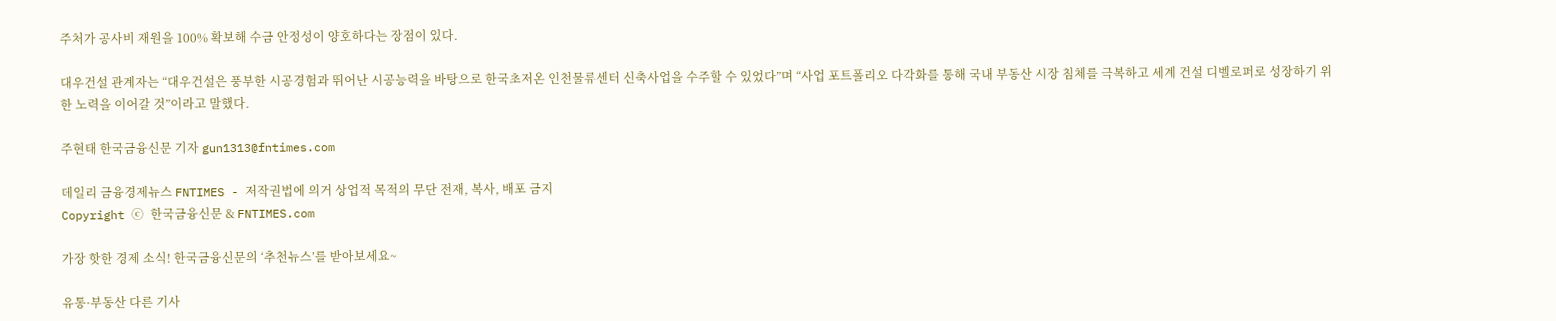주처가 공사비 재원을 100% 확보해 수금 안정성이 양호하다는 장점이 있다.

대우건설 관계자는 “대우건설은 풍부한 시공경험과 뛰어난 시공능력을 바탕으로 한국초저온 인천물류센터 신축사업을 수주할 수 있었다”며 “사업 포트폴리오 다각화를 통해 국내 부동산 시장 침체를 극복하고 세계 건설 디벨로퍼로 성장하기 위한 노력을 이어갈 것”이라고 말했다.

주현태 한국금융신문 기자 gun1313@fntimes.com

데일리 금융경제뉴스 FNTIMES - 저작권법에 의거 상업적 목적의 무단 전재, 복사, 배포 금지
Copyright ⓒ 한국금융신문 & FNTIMES.com

가장 핫한 경제 소식! 한국금융신문의 ‘추천뉴스’를 받아보세요~

유통·부동산 다른 기사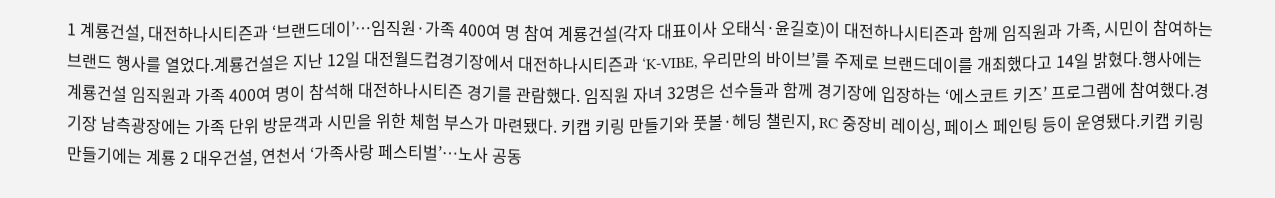1 계룡건설, 대전하나시티즌과 ‘브랜드데이’…임직원·가족 400여 명 참여 계룡건설(각자 대표이사 오태식·윤길호)이 대전하나시티즌과 함께 임직원과 가족, 시민이 참여하는 브랜드 행사를 열었다.계룡건설은 지난 12일 대전월드컵경기장에서 대전하나시티즌과 ‘K-VIBE, 우리만의 바이브’를 주제로 브랜드데이를 개최했다고 14일 밝혔다.행사에는 계룡건설 임직원과 가족 400여 명이 참석해 대전하나시티즌 경기를 관람했다. 임직원 자녀 32명은 선수들과 함께 경기장에 입장하는 ‘에스코트 키즈’ 프로그램에 참여했다.경기장 남측광장에는 가족 단위 방문객과 시민을 위한 체험 부스가 마련됐다. 키캡 키링 만들기와 풋볼·헤딩 챌린지, RC 중장비 레이싱, 페이스 페인팅 등이 운영됐다.키캡 키링 만들기에는 계룡 2 대우건설, 연천서 ‘가족사랑 페스티벌’…노사 공동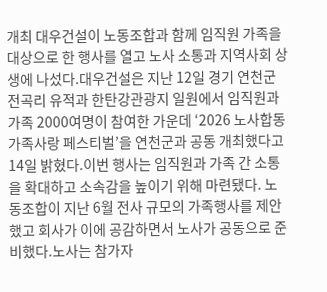개최 대우건설이 노동조합과 함께 임직원 가족을 대상으로 한 행사를 열고 노사 소통과 지역사회 상생에 나섰다.대우건설은 지난 12일 경기 연천군 전곡리 유적과 한탄강관광지 일원에서 임직원과 가족 2000여명이 참여한 가운데 ‘2026 노사합동 가족사랑 페스티벌’을 연천군과 공동 개최했다고 14일 밝혔다.이번 행사는 임직원과 가족 간 소통을 확대하고 소속감을 높이기 위해 마련됐다. 노동조합이 지난 6월 전사 규모의 가족행사를 제안했고 회사가 이에 공감하면서 노사가 공동으로 준비했다.노사는 참가자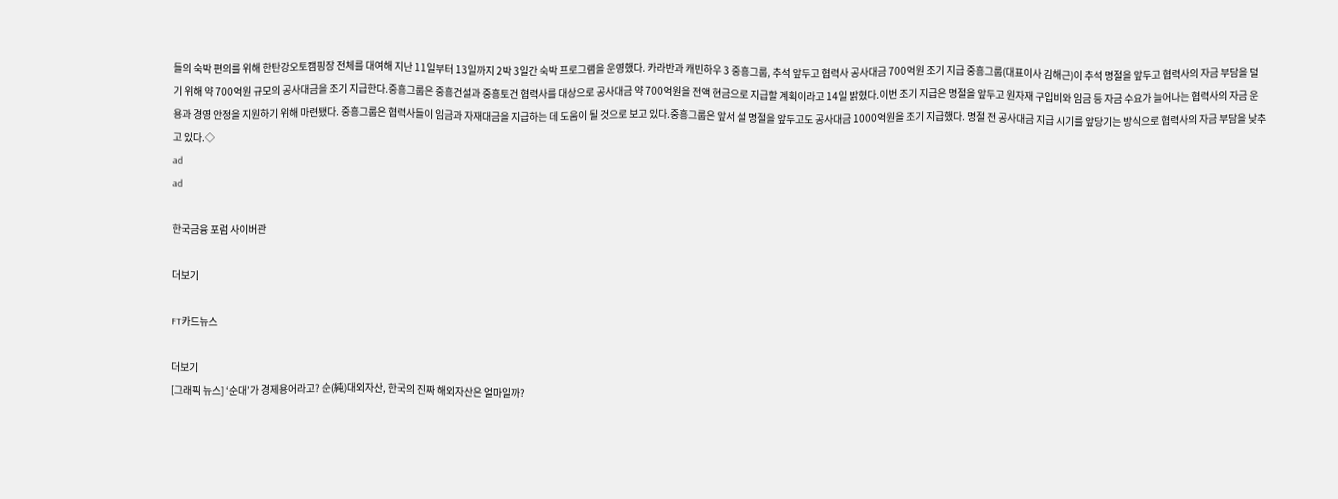들의 숙박 편의를 위해 한탄강오토캠핑장 전체를 대여해 지난 11일부터 13일까지 2박 3일간 숙박 프로그램을 운영했다. 카라반과 캐빈하우 3 중흥그룹, 추석 앞두고 협력사 공사대금 700억원 조기 지급 중흥그룹(대표이사 김해근)이 추석 명절을 앞두고 협력사의 자금 부담을 덜기 위해 약 700억원 규모의 공사대금을 조기 지급한다.중흥그룹은 중흥건설과 중흥토건 협력사를 대상으로 공사대금 약 700억원을 전액 현금으로 지급할 계획이라고 14일 밝혔다.이번 조기 지급은 명절을 앞두고 원자재 구입비와 임금 등 자금 수요가 늘어나는 협력사의 자금 운용과 경영 안정을 지원하기 위해 마련됐다. 중흥그룹은 협력사들이 임금과 자재대금을 지급하는 데 도움이 될 것으로 보고 있다.중흥그룹은 앞서 설 명절을 앞두고도 공사대금 1000억원을 조기 지급했다. 명절 전 공사대금 지급 시기를 앞당기는 방식으로 협력사의 자금 부담을 낮추고 있다.◇
ad
ad

한국금융 포럼 사이버관

더보기

FT카드뉴스

더보기
[그래픽 뉴스] ‘순대’가 경제용어라고? 순(純)대외자산, 한국의 진짜 해외자산은 얼마일까?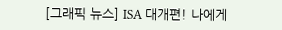[그래픽 뉴스] ISA 대개편! 나에게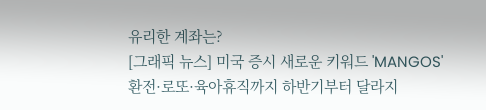유리한 계좌는?
[그래픽 뉴스] 미국 증시 새로운 키워드 'MANGOS'
환전·로또·육아휴직까지 하반기부터 달라지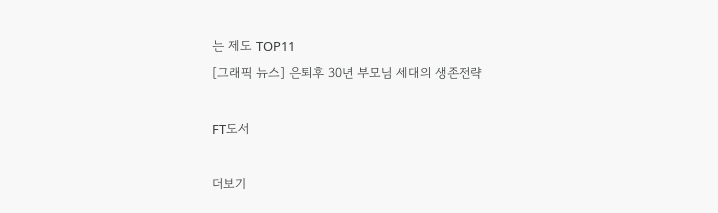는 제도 TOP11
[그래픽 뉴스] 은퇴후 30년 부모님 세대의 생존전략

FT도서

더보기